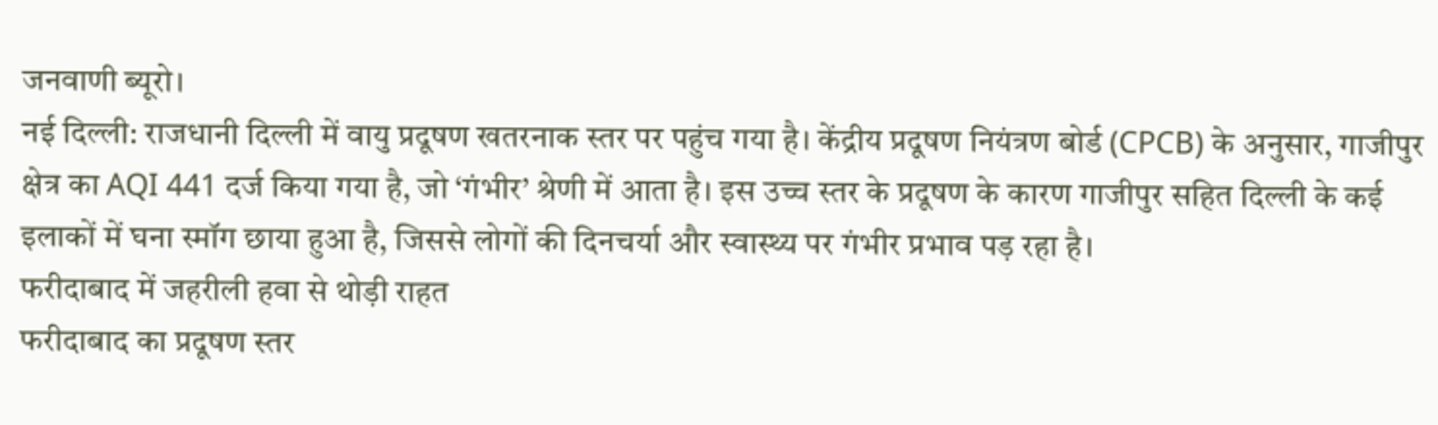जनवाणी ब्यूरो।
नई दिल्ली: राजधानी दिल्ली में वायु प्रदूषण खतरनाक स्तर पर पहुंच गया है। केंद्रीय प्रदूषण नियंत्रण बोर्ड (CPCB) के अनुसार, गाजीपुर क्षेत्र का AQI 441 दर्ज किया गया है, जो ‘गंभीर’ श्रेणी में आता है। इस उच्च स्तर के प्रदूषण के कारण गाजीपुर सहित दिल्ली के कई इलाकों में घना स्मॉग छाया हुआ है, जिससे लोगों की दिनचर्या और स्वास्थ्य पर गंभीर प्रभाव पड़ रहा है।
फरीदाबाद में जहरीली हवा से थोड़ी राहत
फरीदाबाद का प्रदूषण स्तर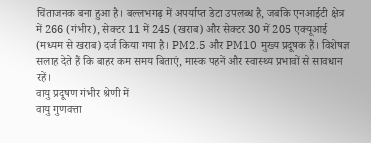चिंताजनक बना हुआ है। बल्लभगढ़ में अपर्याप्त डेटा उपलब्ध है, जबकि एनआईटी क्षेत्र में 266 (गंभीर), सेक्टर 11 में 245 (खराब) और सेक्टर 30 में 205 एक्यूआई (मध्यम से खराब) दर्ज किया गया है। PM2.5 और PM10 मुख्य प्रदूषक हैं। विशेषज्ञ सलाह देते हैं कि बाहर कम समय बिताएं, मास्क पहनें और स्वास्थ्य प्रभावों से सावधान रहें।
वायु प्रदूषण गंभीर श्रेणी में
वायु गुणवत्ता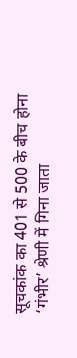सूचकांक का 401 से 500 के बीच होना ‘गंभीर’ श्रेणी में गिना जाता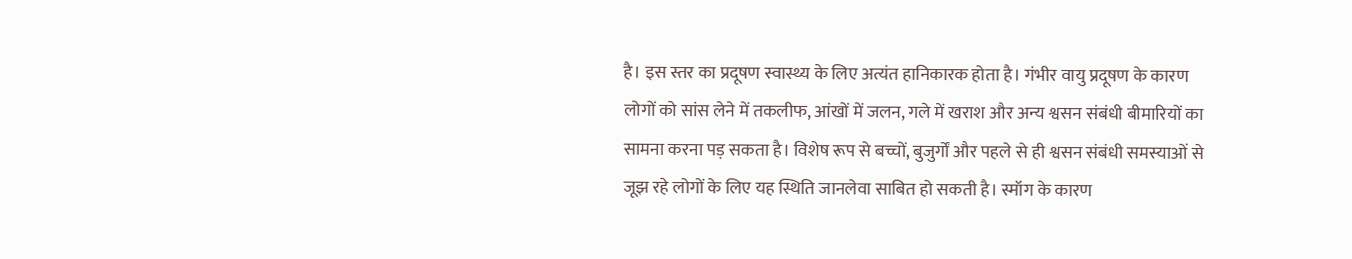है। इस स्तर का प्रदूषण स्वास्थ्य के लिए अत्यंत हानिकारक होता है। गंभीर वायु प्रदूषण के कारण लोगों को सांस लेने में तकलीफ, आंखों में जलन, गले में खराश और अन्य श्वसन संबंधी बीमारियों का सामना करना पड़ सकता है। विशेष रूप से बच्चों, बुजुर्गों और पहले से ही श्वसन संबंधी समस्याओं से जूझ रहे लोगों के लिए यह स्थिति जानलेवा साबित हो सकती है। स्मॉग के कारण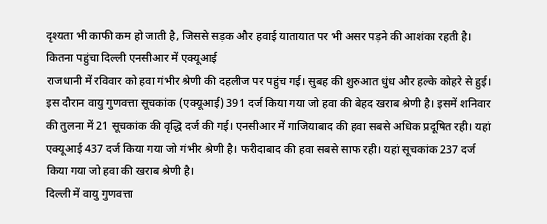दृश्यता भी काफी कम हो जाती है, जिससे सड़क और हवाई यातायात पर भी असर पड़ने की आशंका रहती है।
कितना पहुंचा दिल्ली एनसीआर में एक्यूआई
राजधानी में रविवार को हवा गंभीर श्रेणी की दहलीज पर पहुंच गई। सुबह की शुरुआत धुंध और हल्के कोहरे से हुई। इस दौरान वायु गुणवत्ता सूचकांक (एक्यूआई) 391 दर्ज किया गया जो हवा की बेहद खराब श्रेणी है। इसमें शनिवार की तुलना में 21 सूचकांक की वृद्धि दर्ज की गई। एनसीआर में गाजियाबाद की हवा सबसे अधिक प्रदूषित रही। यहां एक्यूआई 437 दर्ज किया गया जो गंभीर श्रेणी है। फरीदाबाद की हवा सबसे साफ रही। यहां सूचकांक 237 दर्ज किया गया जो हवा की खराब श्रेणी है।
दिल्ली में वायु गुणवत्ता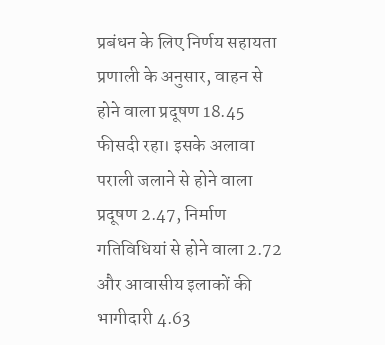प्रबंधन के लिए निर्णय सहायता प्रणाली के अनुसार, वाहन से होने वाला प्रदूषण 18.45 फीसदी रहा। इसके अलावा पराली जलाने से होने वाला प्रदूषण 2.47, निर्माण गतिविधियां से होने वाला 2.72 और आवासीय इलाकों की भागीदारी 4.63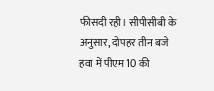फीसदी रही। सीपीसीबी के अनुसार, दोपहर तीन बजे हवा में पीएम10 की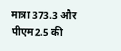मात्रा 373.3 और पीएम2.5 की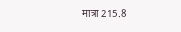मात्रा 215.8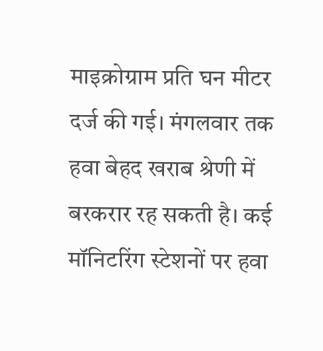माइक्रोग्राम प्रति घन मीटर दर्ज की गई। मंगलवार तक हवा बेहद खराब श्रेणी में बरकरार रह सकती है। कई मॉनिटरिंग स्टेशनों पर हवा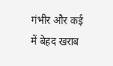गंभीर और कई में बेहद खराब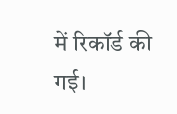में रिकॉर्ड की गई।